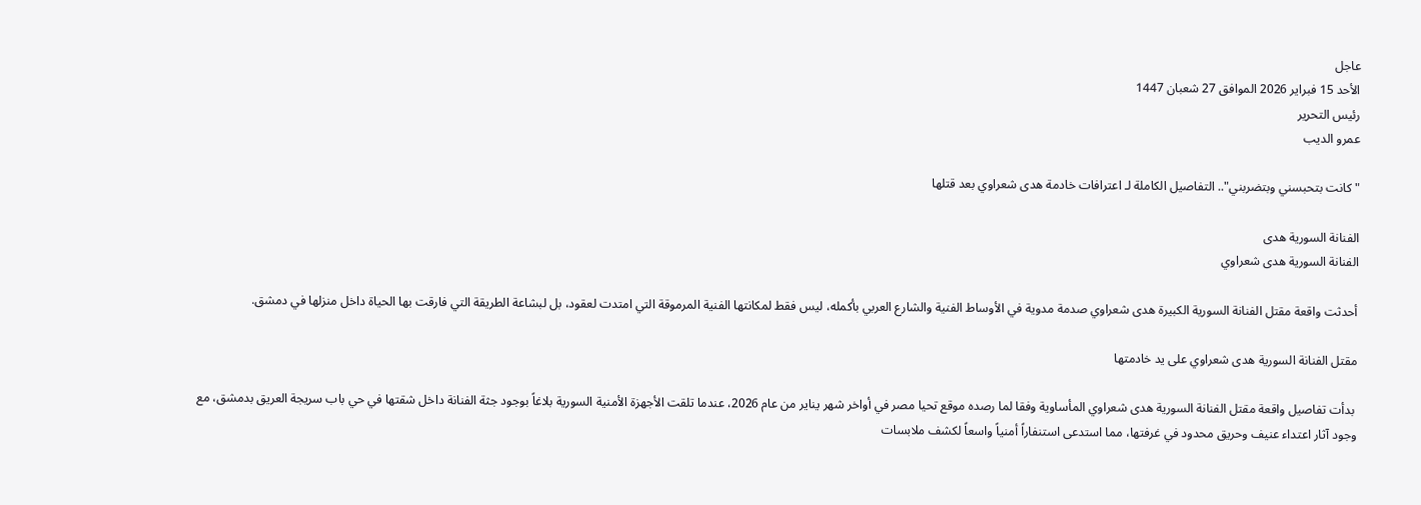عاجل
الأحد 15 فبراير 2026 الموافق 27 شعبان 1447
رئيس التحرير
عمرو الديب

"كانت بتحبسني وبتضربني".. التفاصيل الكاملة لـ اعترافات خادمة هدى شعراوي بعد قتلها

الفنانة السورية هدى
الفنانة السورية هدى شعراوي

أحدثت واقعة مقتل الفنانة السورية الكبيرة هدى شعراوي صدمة مدوية في الأوساط الفنية والشارع العربي بأكمله، ليس فقط لمكانتها الفنية المرموقة التي امتدت لعقود، بل لبشاعة الطريقة التي فارقت بها الحياة داخل منزلها في دمشق.

مقتل الفنانة السورية هدى شعراوي على يد خادمتها

 بدأت تفاصيل واقعة مقتل الفنانة السورية هدى شعراوي المأساوية وفقا لما رصده موقع تحيا مصر في أواخر شهر يناير من عام 2026، عندما تلقت الأجهزة الأمنية السورية بلاغاً بوجود جثة الفنانة داخل شقتها في حي باب سريجة العريق بدمشق، مع وجود آثار اعتداء عنيف وحريق محدود في غرفتها، مما استدعى استنفاراً أمنياً واسعاً لكشف ملابسات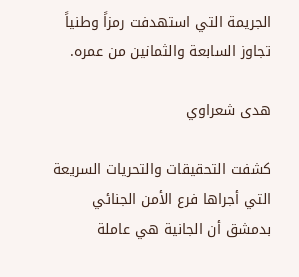الجريمة التي استهدفت رمزاً وطنياً تجاوز السابعة والثمانين من عمره.

هدى شعراوي

كشفت التحقيقات والتحريات السريعة التي أجراها فرع الأمن الجنائي بدمشق أن الجانية هي عاملة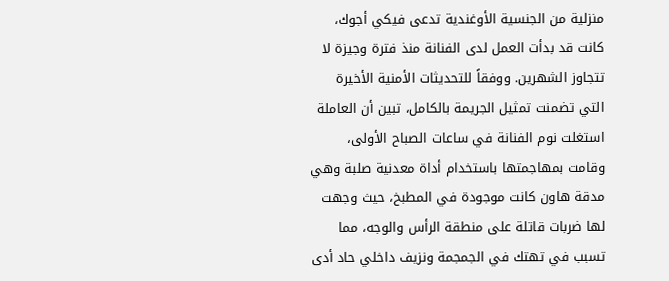منزلية من الجنسية الأوغندية تدعى فيكي أجوك، كانت قد بدأت العمل لدى الفنانة منذ فترة وجيزة لا تتجاوز الشهرين. ووفقاً للتحديثات الأمنية الأخيرة التي تضمنت تمثيل الجريمة بالكامل، تبين أن العاملة استغلت نوم الفنانة في ساعات الصباح الأولى، وقامت بمهاجمتها باستخدام أداة معدنية صلبة وهي مدقة هاون كانت موجودة في المطبخ، حيث وجهت لها ضربات قاتلة على منطقة الرأس والوجه، مما تسبب في تهتك في الجمجمة ونزيف داخلي حاد أدى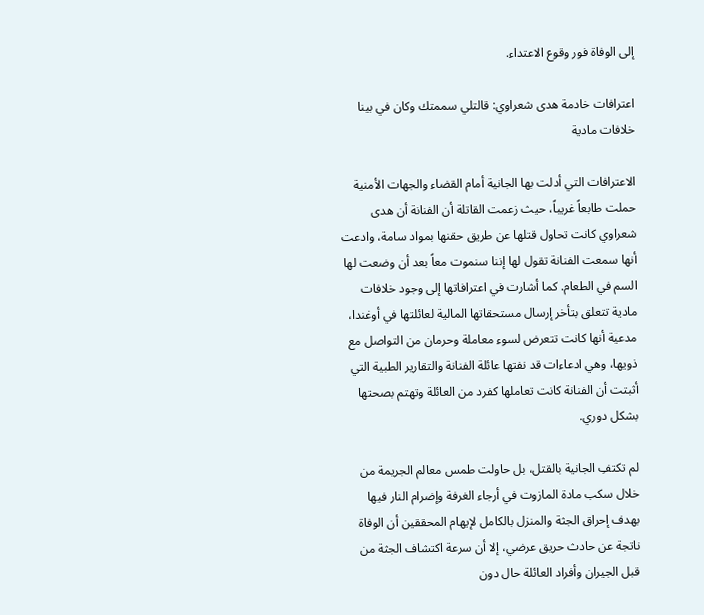إلى الوفاة فور وقوع الاعتداء.

اعترافات خادمة هدى شعراوي: قالتلي سممتك وكان في بينا خلافات مادية

الاعترافات التي أدلت بها الجانية أمام القضاء والجهات الأمنية حملت طابعاً غريباً، حيث زعمت القاتلة أن الفنانة أن هدى شعراوي كانت تحاول قتلها عن طريق حقنها بمواد سامة، وادعت أنها سمعت الفنانة تقول لها إننا سنموت معاً بعد أن وضعت لها السم في الطعام. كما أشارت في اعترافاتها إلى وجود خلافات مادية تتعلق بتأخر إرسال مستحقاتها المالية لعائلتها في أوغندا، مدعية أنها كانت تتعرض لسوء معاملة وحرمان من التواصل مع ذويها، وهي ادعاءات قد نفتها عائلة الفنانة والتقارير الطبية التي أثبتت أن الفنانة كانت تعاملها كفرد من العائلة وتهتم بصحتها بشكل دوري.

لم تكتفِ الجانية بالقتل، بل حاولت طمس معالم الجريمة من خلال سكب مادة المازوت في أرجاء الغرفة وإضرام النار فيها بهدف إحراق الجثة والمنزل بالكامل لإيهام المحققين أن الوفاة ناتجة عن حادث حريق عرضي، إلا أن سرعة اكتشاف الجثة من قبل الجيران وأفراد العائلة حال دون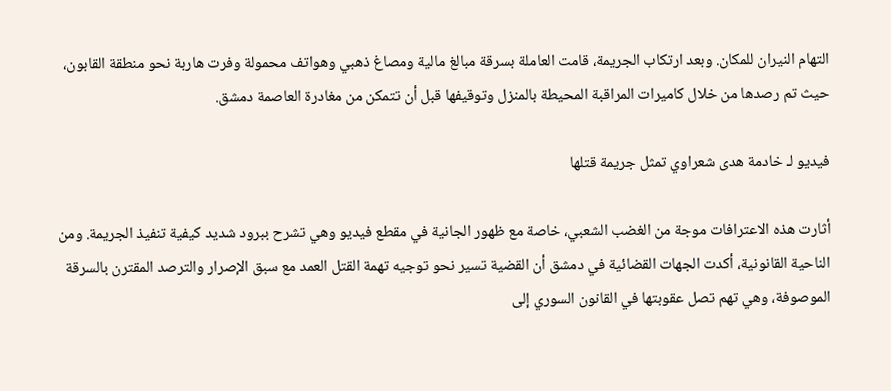التهام النيران للمكان. وبعد ارتكاب الجريمة، قامت العاملة بسرقة مبالغ مالية ومصاغ ذهبي وهواتف محمولة وفرت هاربة نحو منطقة القابون، حيث تم رصدها من خلال كاميرات المراقبة المحيطة بالمنزل وتوقيفها قبل أن تتمكن من مغادرة العاصمة دمشق.

فيديو لـ خادمة هدى شعراوي تمثل جريمة قتلها

أثارت هذه الاعترافات موجة من الغضب الشعبي، خاصة مع ظهور الجانية في مقطع فيديو وهي تشرح ببرود شديد كيفية تنفيذ الجريمة. ومن الناحية القانونية، أكدت الجهات القضائية في دمشق أن القضية تسير نحو توجيه تهمة القتل العمد مع سبق الإصرار والترصد المقترن بالسرقة الموصوفة، وهي تهم تصل عقوبتها في القانون السوري إلى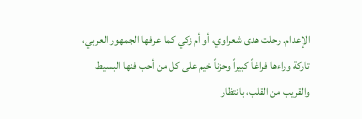الإعدام. رحلت هدى شعراوي، أو أم زكي كما عرفها الجمهور العربي، تاركة وراءها فراغاً كبيراً وحزناً خيم على كل من أحب فنها البسيط والقريب من القلب، بانتظار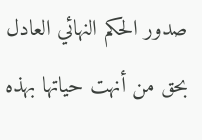صدور الحكم النهائي العادل بحق من أنهت حياتها بهذه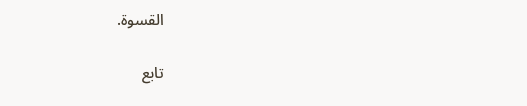القسوة.

تابع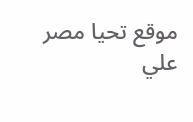موقع تحيا مصر علي